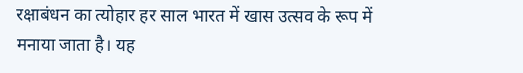रक्षाबंधन का त्योहार हर साल भारत में खास उत्सव के रूप में मनाया जाता है। यह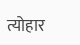त्योहार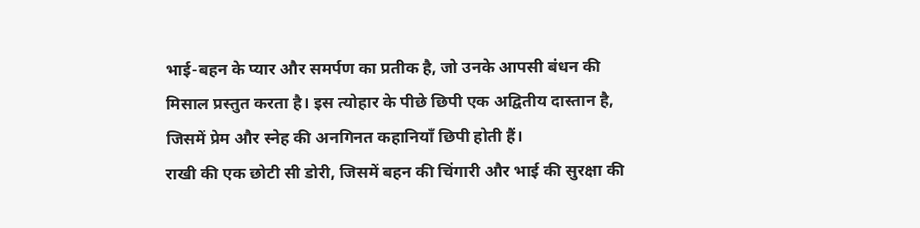भाई-बहन के प्यार और समर्पण का प्रतीक है, जो उनके आपसी बंधन की मिसाल प्रस्तुत करता है। इस त्योहार के पीछे छिपी एक अद्वितीय दास्तान है, जिसमें प्रेम और स्नेह की अनगिनत कहानियाँ छिपी होती हैं।
राखी की एक छोटी सी डोरी, जिसमें बहन की चिंगारी और भाई की सुरक्षा की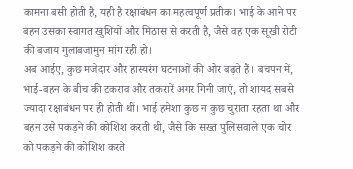कामना बसी होती है, यही है रक्षाबंधन का महत्वपूर्ण प्रतीक। भाई के आने पर बहन उसका स्वागत खुशियों और मिठास से करती है, जैसे वह एक सूखी रोटी की बजाय गुलाबजामुन मांग रही हो।
अब आईए, कुछ मजेदार और हास्यरंग घटनाओं की ओर बढ़ते हैं। बचपन में, भाई-बहन के बीच की टकराव और तकरारें अगर गिनी जाएं, तो शायद सबसे ज्यादा रक्षाबंधन पर ही होती थीं। भाई हमेशा कुछ न कुछ चुराता रहता था और बहन उसे पकड़ने की कोशिश करती थी, जैसे कि सख्त पुलिसवाले एक चोर को पकड़ने की कोशिश करते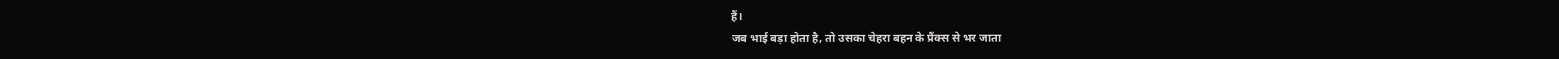हैं।
जब भाई बड़ा होता है, तो उसका चेहरा बहन के प्रैंक्स से भर जाता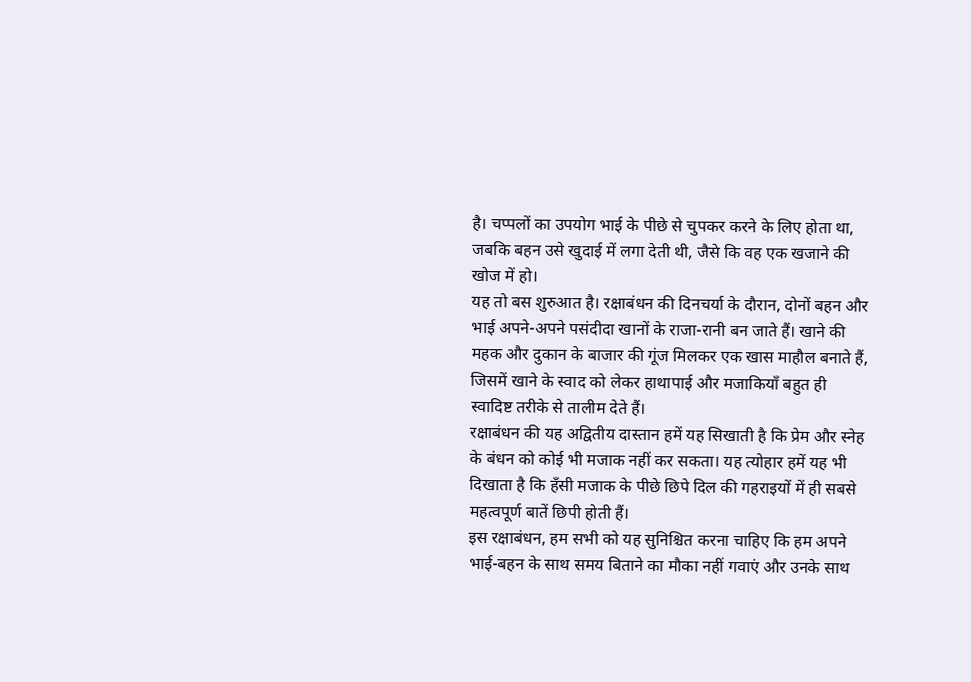है। चप्पलों का उपयोग भाई के पीछे से चुपकर करने के लिए होता था, जबकि बहन उसे खुदाई में लगा देती थी, जैसे कि वह एक खजाने की खोज में हो।
यह तो बस शुरुआत है। रक्षाबंधन की दिनचर्या के दौरान, दोनों बहन और भाई अपने-अपने पसंदीदा खानों के राजा-रानी बन जाते हैं। खाने की महक और दुकान के बाजार की गूंज मिलकर एक खास माहौल बनाते हैं, जिसमें खाने के स्वाद को लेकर हाथापाई और मजाकियाँ बहुत ही स्वादिष्ट तरीके से तालीम देते हैं।
रक्षाबंधन की यह अद्वितीय दास्तान हमें यह सिखाती है कि प्रेम और स्नेह के बंधन को कोई भी मजाक नहीं कर सकता। यह त्योहार हमें यह भी दिखाता है कि हँसी मजाक के पीछे छिपे दिल की गहराइयों में ही सबसे महत्वपूर्ण बातें छिपी होती हैं।
इस रक्षाबंधन, हम सभी को यह सुनिश्चित करना चाहिए कि हम अपने भाई-बहन के साथ समय बिताने का मौका नहीं गवाएं और उनके साथ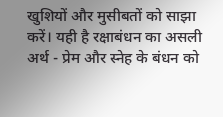खुशियों और मुसीबतों को साझा करें। यही है रक्षाबंधन का असली अर्थ - प्रेम और स्नेह के बंधन को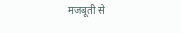मजबूती से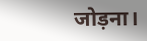जोड़ना।